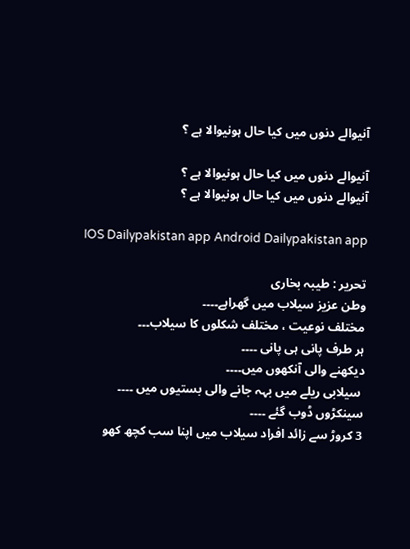آنیوالے دنوں میں کیا حال ہونیوالا ہے ؟

آنیوالے دنوں میں کیا حال ہونیوالا ہے ؟
آنیوالے دنوں میں کیا حال ہونیوالا ہے ؟

  IOS Dailypakistan app Android Dailypakistan app

تحریر : طیبہ بخاری
وطن عزیز سیلاب میں گھراہے۔۔۔۔
مختلف نوعیت ، مختلف شکلوں کا سیلاب۔۔۔
ہر طرف پانی ہی پانی ۔۔۔۔
دیکھنے والی آنکھوں میں۔۔۔۔
 سیلابی ریلے میں بہہ جانے والی بستیوں میں ۔۔۔۔
سینکڑوں ڈوب گئے ۔۔۔۔
3 کروڑ سے زائد افراد سیلاب میں اپنا سب کچھ کھو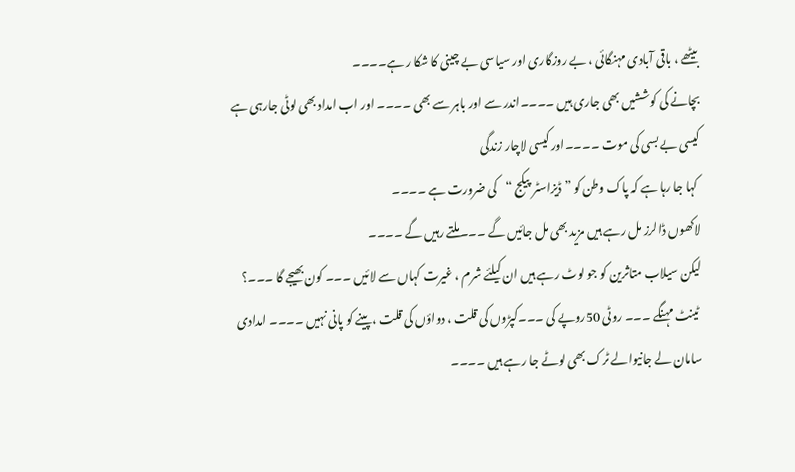بیٹھے ، باقی آبادی مہنگائی ، بے روزگاری اور سیاسی بے چینی کا شکا ر ہے۔۔۔۔
بچانے کی کوششیں بھی جاری ہیں ۔۔۔۔اندر سے اور باہر سے بھی ۔۔۔۔ اور اب امداد بھی لوٹی جارہی ہے
کیسی بے بسی کی موت ۔۔۔۔اور کیسی لاچار زندگی
 کہا جا رہا ہے کہ پاک وطن کو ” ڈیزاسٹر پیکج “کی ضرورت ہے ۔۔۔۔
لاکھوں ڈالرز مل رہے ہیں مزید بھی مل جائیں گے ۔۔۔ملتے رہیں گے ۔۔۔۔
لیکن سیلاب متاثرین کو جو لوٹ رہے ہیں ان کیلئے شرم ، غیرت کہاں سے لائیں ۔۔۔ کون بھیجے گا ۔۔۔؟
 ٹینٹ مہنگے ۔۔۔ روٹی 50روپے کی ۔۔۔کپڑوں کی قلت ، دواؤں کی قلت ،پینے کو پانی نہیں ۔۔۔۔ امدادی سامان لے جانیوالے ٹرک بھی لوٹے جا رہے ہیں ۔۔۔۔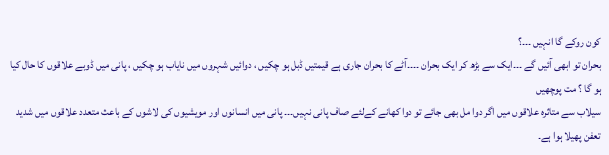کون روکے گا انہیں ۔۔۔؟
بحران تو ابھی آئیں گے ۔۔۔ایک سے بڑھ کر ایک بحران ۔۔۔۔آٹے کا بحران جاری ہے قیمتیں ڈبل ہو چکیں ، دوائیں شہروں میں نایاب ہو چکیں ، پانی میں ڈوبے علاقوں کا حال کیا ہو گا ؟ مت پوچھیں
سیلاب سے متاثرہ علاقوں میں اگر دوا مل بھی جائے تو دوا کھانے کےلئے صاف پانی نہیں۔۔۔ پانی میں انسانوں اور مویشیوں کی لاشوں کے باعث متعدد علاقوں میں شدید تعفن پھیلا ہوا ہے۔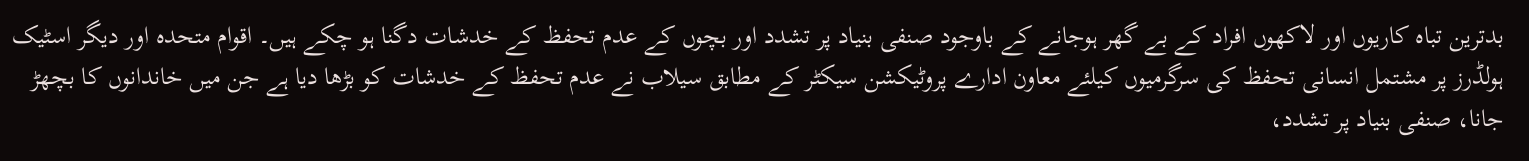بدترین تباہ کاریوں اور لاکھوں افراد کے بے گھر ہوجانے کے باوجود صنفی بنیاد پر تشدد اور بچوں کے عدم تحفظ کے خدشات دگنا ہو چکے ہیں۔ اقوام متحدہ اور دیگر اسٹیک ہولڈرز پر مشتمل انسانی تحفظ کی سرگرمیوں کیلئے معاون ادارے پروٹیکشن سیکٹر کے مطابق سیلاب نے عدم تحفظ کے خدشات کو بڑھا دیا ہے جن میں خاندانوں کا بچھڑ جانا، صنفی بنیاد پر تشدد،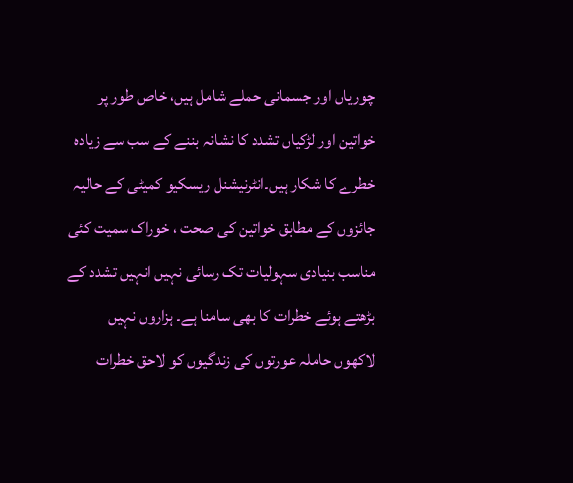چوریاں اور جسمانی حملے شامل ہیں، خاص طور پر خواتین اور لڑکیاں تشدد کا نشانہ بننے کے سب سے زیادہ خطرے کا شکار ہیں۔انٹرنیشنل ریسکیو کمیٹی کے حالیہ جائزوں کے مطابق خواتین کی صحت ، خوراک سمیت کئی مناسب بنیادی سہولیات تک رسائی نہیں انہیں تشدد کے بڑھتے ہوئے خطرات کا بھی سامنا ہے۔ ہزاروں نہیں لاکھوں حاملہ عورتوں کی زندگیوں کو لاحق خطرات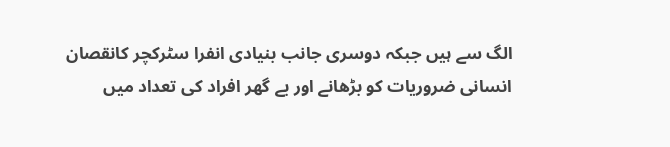الگ سے ہیں جبکہ دوسری جانب بنیادی انفرا سٹرکچر کانقصان انسانی ضروریات کو بڑھانے اور بے گھر افراد کی تعداد میں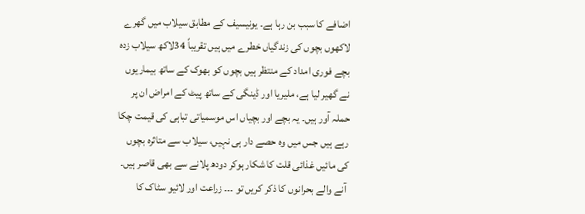اضافے کا سبب بن رہا ہے۔ یونیسیف کے مطابق سیلاب میں گھرے لاکھوں بچوں کی زندگیاں خطرے میں ہیں تقریباً 34لاکھ سیلاب زدہ بچے فوری امداد کے منتظر ہیں بچوں کو بھوک کے ساتھ بیماریوں نے گھیر لیا ہے، ملیریا اور ڈینگی کے ساتھ پیٹ کے امراض ان پر حملہ آور ہیں۔ یہ بچے اور بچیاں اس موسمیاتی تباہی کی قیمت چکا رہے ہیں جس میں وہ حصے دار ہی نہیں، سیلاب سے متاثرہ بچوں کی مائیں غذائی قلت کا شکار ہوکر دودھ پلانے سے بھی قاصر ہیں۔
 آنے والے بحرانوں کا ذکر کریں تو ۔۔۔ زراعت اور لائیو سٹاک کا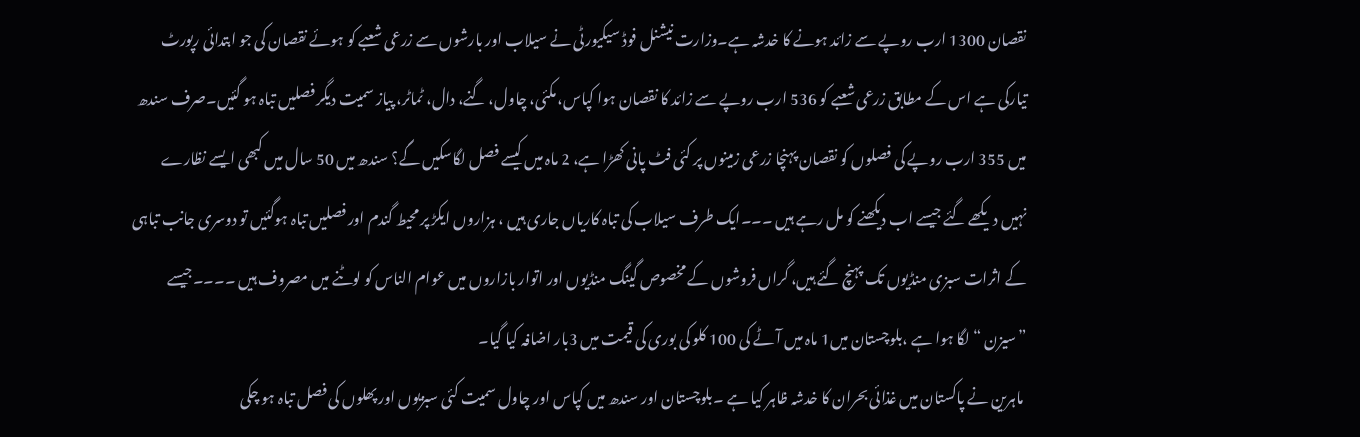نقصان 1300 ارب روپے سے زائد ہونے کا خدشہ ہے۔وزارت نیشنل فوڈ سیکیورٹی نے سیلاب اور بارشوں سے زرعی شعبے کو ہوئے نقصان کی جو ابتدائی رپورٹ تیارکی ہے اس کے مطابق زرعی شعبے کو 536 ارب روپے سے زائد کا نقصان ہوا کپاس، مکئی، چاول، گنے، دال، ٹماٹر، پیاز سمیت دیگر فصلیں تباہ ہو گئیں۔صرف سندھ میں 355 ارب روپے کی فصلوں کو نقصان پہنچا زرعی زمینوں پر کئی فٹ پانی کھڑا ہے، 2 ماہ میں کیسے فصل لگاسکیں گے؟ سندھ میں 50 سال میں کبھی ایسے نظارے نہیں دیکھے گئے جیسے اب دیکھنے کو مل رہے ہیں ۔۔۔ایک طرف سیلاب کی تباہ کاریاں جاری ہیں ، ہزاروں ایکڑ پر محیط گندم اور فصلیں تباہ ہوگئیں تو دوسری جانب تباہی کے اثرات سبزی منڈیوں تک پہنچ گئے ہیں، گراں فروشوں کے مخصوص گینگ منڈیوں اور اتوار بازاروں میں عوام الناس کو لوٹنے میں مصروف ہیں ۔۔۔۔جیسے ”سیزن “ لگا ہوا ہے ،بلوچستان میں1 ماہ میں آٹے کی 100 کلو کی بوری کی قیمت میں 3بار اضافہ کیا گیا۔
 ماہرین نے پاکستان میں غذائی بحران کا خدشہ ظاہر کیا ہے ۔بلوچستان اور سندھ میں کپاس اور چاول سمیت کئی سبزیوں اور پھلوں کی فصل تباہ ہو چکی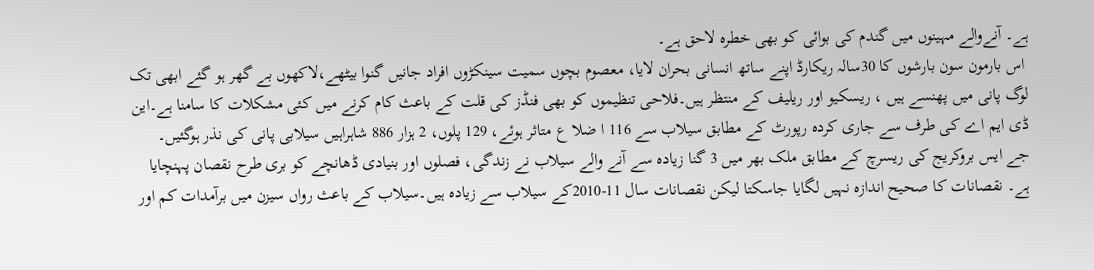ہے۔ آنےوالے مہینوں میں گندم کی بوائی کو بھی خطرہ لاحق ہے۔
 اس بارمون سون بارشوں کا 30سالہ ریکارڈ اپنے ساتھ انسانی بحران لایا، معصوم بچوں سمیت سینکڑوں افراد جانیں گنوا بیٹھے،لاکھوں بے گھر ہو گئے ابھی تک لوگ پانی میں پھنسے ہیں ، ریسکیو اور ریلیف کے منتظر ہیں۔فلاحی تنظیموں کو بھی فنڈز کی قلت کے باعث کام کرنے میں کئی مشکلات کا سامنا ہے۔این ڈی ایم اے کی طرف سے جاری کردہ رپورٹ کے مطابق سیلاب سے 116 ا ضلا ع متاثر ہوئے، 129 پلوں، 2 ہزار 886 شاہراہیں سیلابی پانی کی نذر ہوگئیں۔
جے ایس بروکریج کی ریسرچ کے مطابق ملک بھر میں 3 گنا زیادہ سے آنے والے سیلاب نے زندگی، فصلوں اور بنیادی ڈھانچے کو بری طرح نقصان پہنچایا ہے۔ نقصانات کا صحیح اندازہ نہیں لگایا جاسکتا لیکن نقصانات سال 11-2010کے سیلاب سے زیادہ ہیں۔سیلاب کے باعث رواں سیزن میں برآمدات کم اور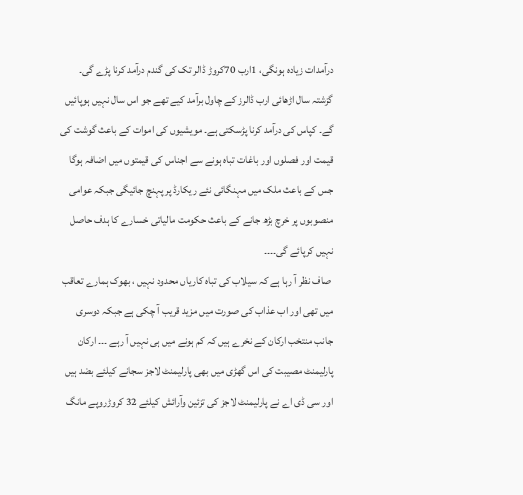درآمدات زیادہ ہونگی، 1ارب 70کروڑ ڈالر تک کی گندم درآمد کرنا پڑے گی۔ گزشتہ سال اڑھائی ارب ڈالرز کے چاول برآمد کیے تھے جو اس سال نہیں ہوپائیں گے۔ کپاس کی درآمد کرنا پڑسکتی ہے۔ مویشیوں کی اموات کے باعث گوشت کی قیمت اور فصلوں اور باغات تباہ ہونے سے اجناس کی قیمتوں میں اضافہ ہوگا جس کے باعث ملک میں مہنگائی نئے ریکارڈ پر پہنچ جائیگی جبکہ عوامی منصوبوں پر خرچ بڑھ جانے کے باعث حکومت مالیاتی خسارے کا ہدف حاصل نہیں کرپائے گی۔۔۔۔
 صاف نظر آ رہا ہے کہ سیلاب کی تباہ کاریاں محدود نہیں ، بھوک ہمارے تعاقب میں تھی اور اب عذاب کی صورت میں مزید قریب آ چکی ہے جبکہ دوسری جانب منتخب ارکان کے نخرے ہیں کہ کم ہونے میں ہی نہیں آ رہے ۔۔۔ ارکان پارلیمنٹ مصیبت کی اس گھڑی میں بھی پارلیمنٹ لاجز سجانے کیلئے بضد ہیں اور سی ڈی اے نے پارلیمنٹ لاجز کی تزئین وآرائش کیلئے 32 کروڑروپے مانگ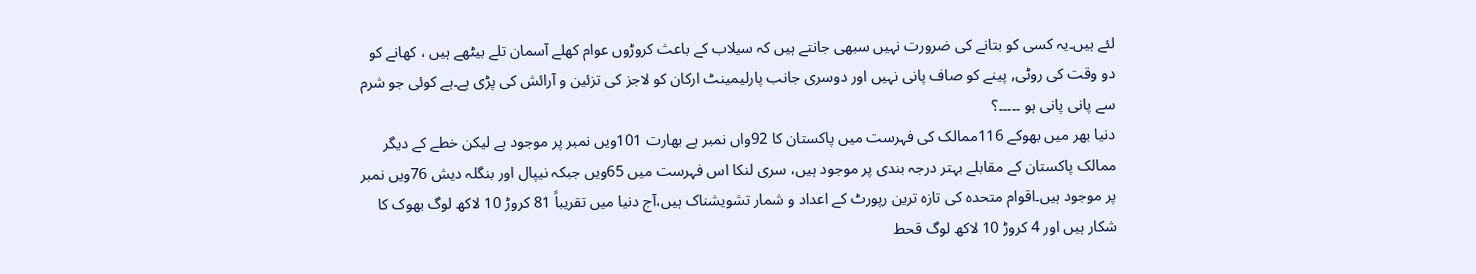لئے ہیں۔یہ کسی کو بتانے کی ضرورت نہیں سبھی جانتے ہیں کہ سیلاب کے باعث کروڑوں عوام کھلے آسمان تلے بیٹھے ہیں ، کھانے کو دو وقت کی روٹی, پینے کو صاف پانی نہیں اور دوسری جانب پارلیمینٹ ارکان کو لاجز کی تزئین و آرائش کی پڑی ہے۔ہے کوئی جو شرم سے پانی پانی ہو ۔۔۔۔۔؟
دنیا بھر میں بھوکے 116ممالک کی فہرست میں پاکستان کا 92واں نمبر ہے بھارت 101ویں نمبر پر موجود ہے لیکن خطے کے دیگر ممالک پاکستان کے مقابلے بہتر درجہ بندی پر موجود ہیں، سری لنکا اس فہرست میں 65ویں جبکہ نیپال اور بنگلہ دیش 76ویں نمبر پر موجود ہیں۔اقوام متحدہ کی تازہ ترین رپورٹ کے اعداد و شمار تشویشناک ہیں،آج دنیا میں تقریباً 81 کروڑ 10 لاکھ لوگ بھوک کا شکار ہیں اور 4 کروڑ 10 لاکھ لوگ قحط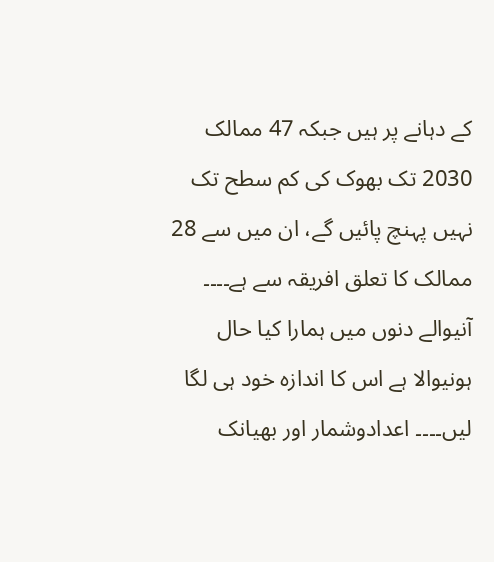کے دہانے پر ہیں جبکہ 47 ممالک 2030 تک بھوک کی کم سطح تک نہیں پہنچ پائیں گے، ان میں سے 28 ممالک کا تعلق افریقہ سے ہے۔۔۔۔
آنیوالے دنوں میں ہمارا کیا حال ہونیوالا ہے اس کا اندازہ خود ہی لگا لیں۔۔۔۔ اعدادوشمار اور بھیانک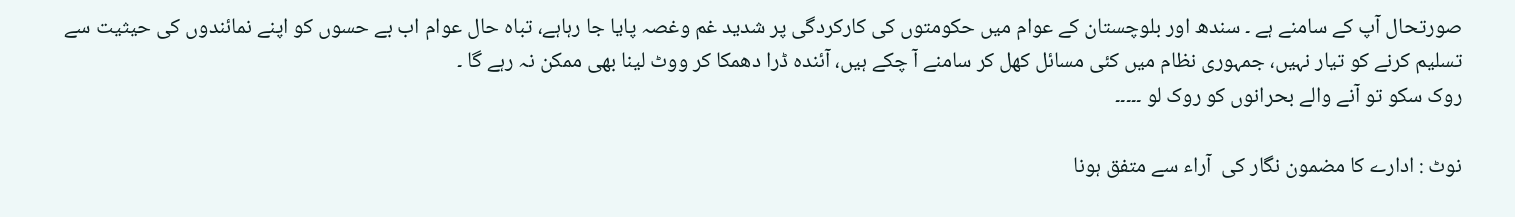صورتحال آپ کے سامنے ہے ۔ سندھ اور بلوچستان کے عوام میں حکومتوں کی کارکردگی پر شدید غم وغصہ پایا جا رہاہے، تباہ حال عوام اب بے حسوں کو اپنے نمائندوں کی حیثیت سے تسلیم کرنے کو تیار نہیں، جمہوری نظام میں کئی مسائل کھل کر سامنے آ چکے ہیں، آئندہ ڈرا دھمکا کر ووٹ لینا بھی ممکن نہ رہے گا ۔
روک سکو تو آنے والے بحرانوں کو روک لو ۔۔۔۔۔

نوٹ : ادارے کا مضمون نگار کی  آراء سے متفق ہونا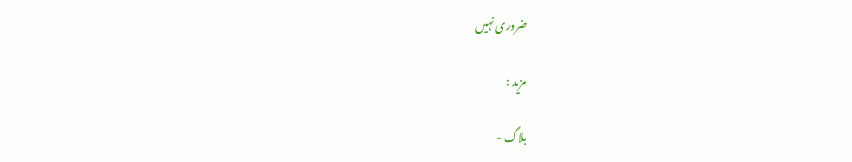ضروری نہیں

مزید :

بلاگ -